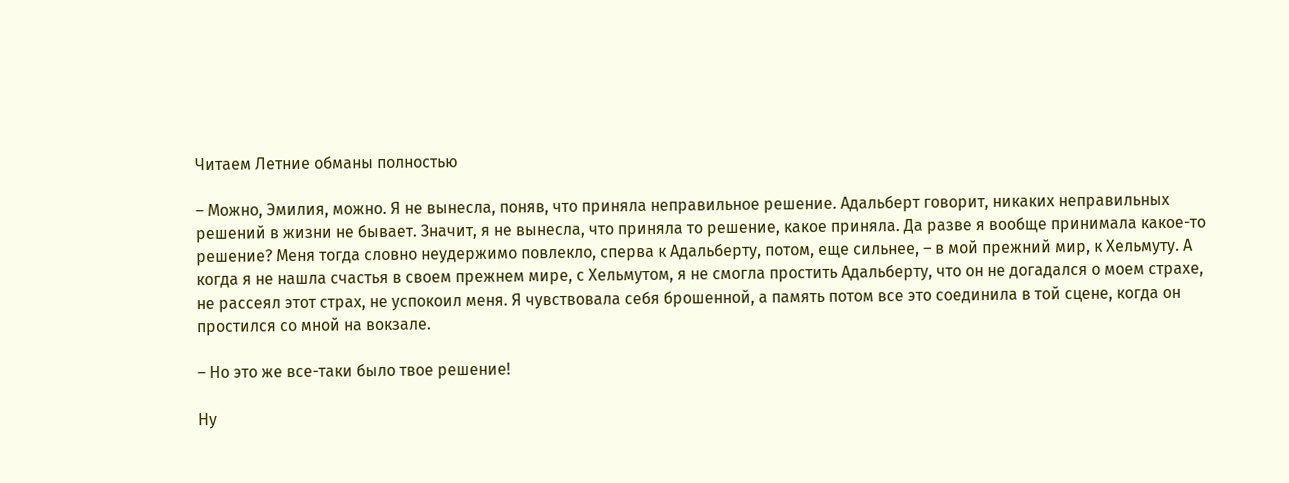Читаем Летние обманы полностью

– Можно, Эмилия, можно. Я не вынесла, поняв, что приняла неправильное решение. Адальберт говорит, никаких неправильных решений в жизни не бывает. Значит, я не вынесла, что приняла то решение, какое приняла. Да разве я вообще принимала какое-то решение? Меня тогда словно неудержимо повлекло, сперва к Адальберту, потом, еще сильнее, – в мой прежний мир, к Хельмуту. А когда я не нашла счастья в своем прежнем мире, с Хельмутом, я не смогла простить Адальберту, что он не догадался о моем страхе, не рассеял этот страх, не успокоил меня. Я чувствовала себя брошенной, а память потом все это соединила в той сцене, когда он простился со мной на вокзале.

– Но это же все-таки было твое решение!

Ну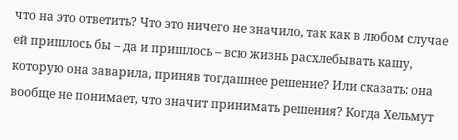что на это ответить? Что это ничего не значило, так как в любом случае ей пришлось бы – да и пришлось – всю жизнь расхлебывать кашу, которую она заварила, приняв тогдашнее решение? Или сказать: она вообще не понимает, что значит принимать решения? Когда Хельмут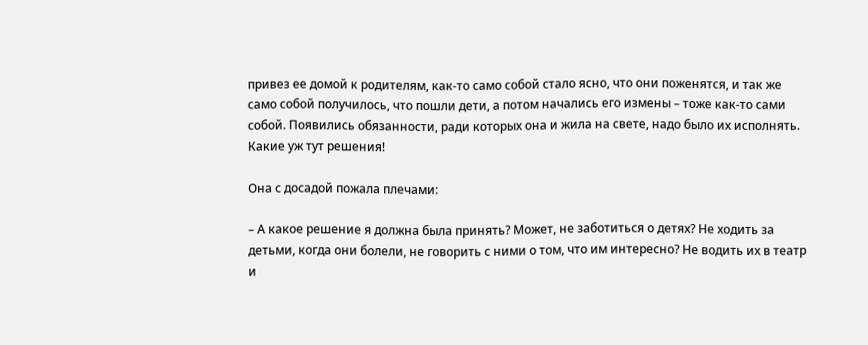привез ее домой к родителям, как-то само собой стало ясно, что они поженятся, и так же само собой получилось, что пошли дети, а потом начались его измены – тоже как-то сами собой. Появились обязанности, ради которых она и жила на свете, надо было их исполнять. Какие уж тут решения!

Она с досадой пожала плечами:

– А какое решение я должна была принять? Может, не заботиться о детях? Не ходить за детьми, когда они болели, не говорить с ними о том, что им интересно? Не водить их в театр и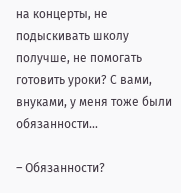на концерты, не подыскивать школу получше, не помогать готовить уроки? С вами, внуками, у меня тоже были обязанности…

– Обязанности?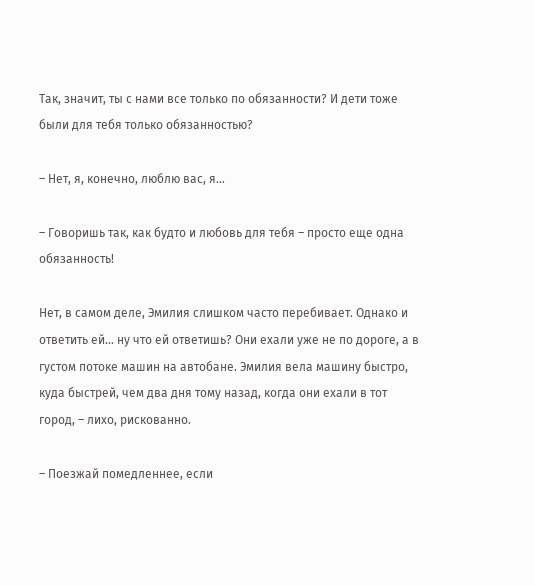Так, значит, ты с нами все только по обязанности? И дети тоже были для тебя только обязанностью?

– Нет, я, конечно, люблю вас, я…

– Говоришь так, как будто и любовь для тебя – просто еще одна обязанность!

Нет, в самом деле, Эмилия слишком часто перебивает. Однако и ответить ей… ну что ей ответишь? Они ехали уже не по дороге, а в густом потоке машин на автобане. Эмилия вела машину быстро, куда быстрей, чем два дня тому назад, когда они ехали в тот город, – лихо, рискованно.

– Поезжай помедленнее, если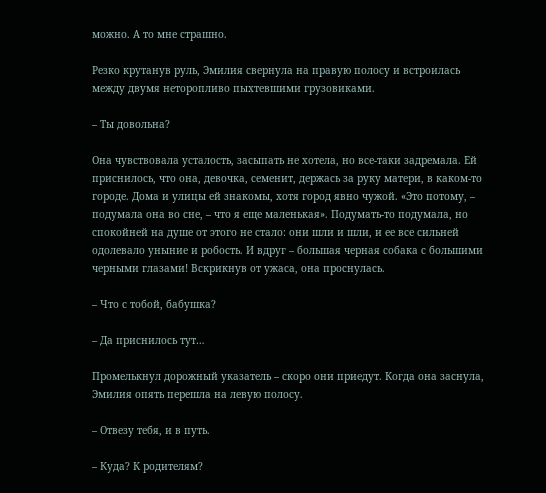можно. А то мне страшно.

Резко крутанув руль, Эмилия свернула на правую полосу и встроилась между двумя неторопливо пыхтевшими грузовиками.

– Ты довольна?

Она чувствовала усталость, засыпать не хотела, но все-таки задремала. Ей приснилось, что она, девочка, семенит, держась за руку матери, в каком-то городе. Дома и улицы ей знакомы, хотя город явно чужой. «Это потому, – подумала она во сне, – что я еще маленькая». Подумать-то подумала, но спокойней на душе от этого не стало: они шли и шли, и ее все сильней одолевало уныние и робость. И вдруг – большая черная собака с большими черными глазами! Вскрикнув от ужаса, она проснулась.

– Что с тобой, бабушка?

– Да приснилось тут…

Промелькнул дорожный указатель – скоро они приедут. Когда она заснула, Эмилия опять перешла на левую полосу.

– Отвезу тебя, и в путь.

– Куда? К родителям?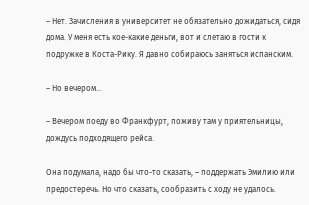– Нет. Зачисления в университет не обязательно дожидаться, сидя дома. У меня есть кое-какие деньги, вот и слетаю в гости к подружке в Коста-Рику. Я давно собираюсь заняться испанским.

– Но вечером…

– Вечером поеду во Франкфурт, поживу там у приятельницы, дождусь подходящего рейса.

Она подумала, надо бы что-то сказать, – поддержать Эмилию или предостеречь. Но что сказать, сообразить с ходу не удалось.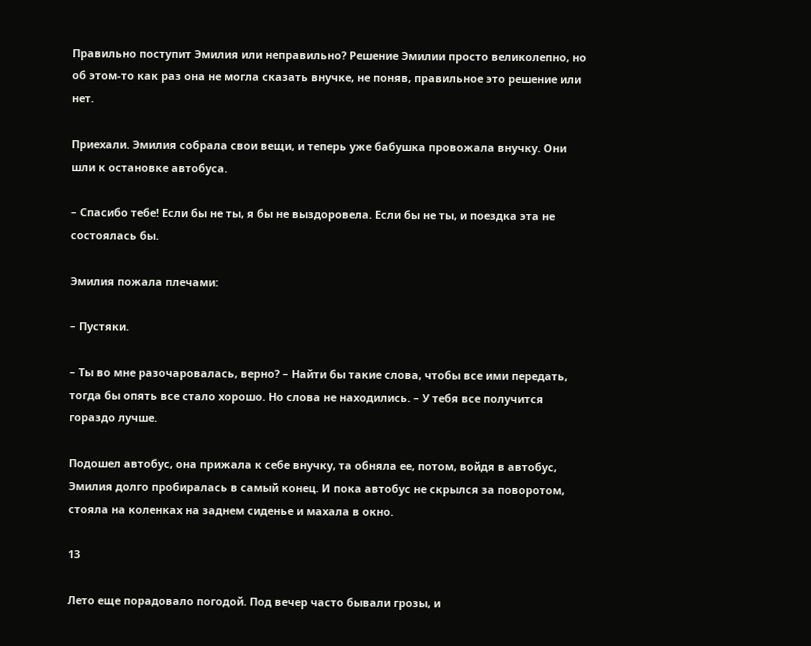Правильно поступит Эмилия или неправильно? Решение Эмилии просто великолепно, но об этом-то как раз она не могла сказать внучке, не поняв, правильное это решение или нет.

Приехали. Эмилия собрала свои вещи, и теперь уже бабушка провожала внучку. Они шли к остановке автобуса.

– Спасибо тебе! Если бы не ты, я бы не выздоровела. Если бы не ты, и поездка эта не состоялась бы.

Эмилия пожала плечами:

– Пустяки.

– Ты во мне разочаровалась, верно? – Найти бы такие слова, чтобы все ими передать, тогда бы опять все стало хорошо. Но слова не находились. – У тебя все получится гораздо лучше.

Подошел автобус, она прижала к себе внучку, та обняла ее, потом, войдя в автобус, Эмилия долго пробиралась в самый конец. И пока автобус не скрылся за поворотом, стояла на коленках на заднем сиденье и махала в окно.

13

Лето еще порадовало погодой. Под вечер часто бывали грозы, и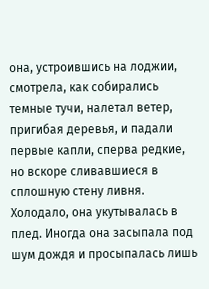она, устроившись на лоджии, смотрела, как собирались темные тучи, налетал ветер, пригибая деревья, и падали первые капли, сперва редкие, но вскоре сливавшиеся в сплошную стену ливня. Холодало, она укутывалась в плед. Иногда она засыпала под шум дождя и просыпалась лишь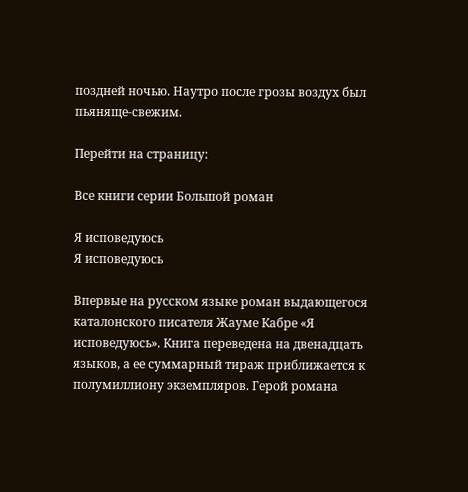поздней ночью. Наутро после грозы воздух был пьяняще-свежим.

Перейти на страницу:

Все книги серии Большой роман

Я исповедуюсь
Я исповедуюсь

Впервые на русском языке роман выдающегося каталонского писателя Жауме Кабре «Я исповедуюсь». Книга переведена на двенадцать языков, а ее суммарный тираж приближается к полумиллиону экземпляров. Герой романа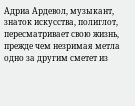Адриа Ардевол, музыкант, знаток искусства, полиглот, пересматривает свою жизнь, прежде чем незримая метла одно за другим сметет из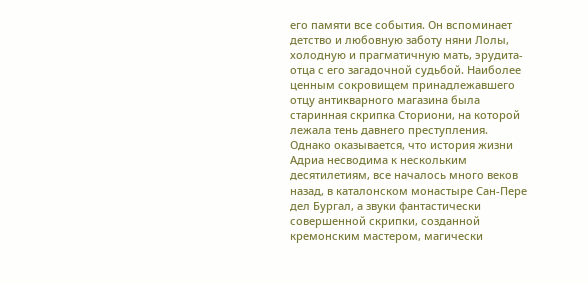его памяти все события. Он вспоминает детство и любовную заботу няни Лолы, холодную и прагматичную мать, эрудита-отца с его загадочной судьбой. Наиболее ценным сокровищем принадлежавшего отцу антикварного магазина была старинная скрипка Сториони, на которой лежала тень давнего преступления. Однако оказывается, что история жизни Адриа несводима к нескольким десятилетиям, все началось много веков назад, в каталонском монастыре Сан-Пере дел Бургал, а звуки фантастически совершенной скрипки, созданной кремонским мастером, магически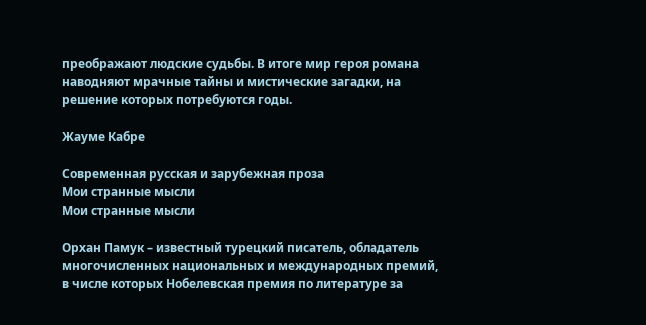преображают людские судьбы. В итоге мир героя романа наводняют мрачные тайны и мистические загадки, на решение которых потребуются годы.

Жауме Кабре

Современная русская и зарубежная проза
Мои странные мысли
Мои странные мысли

Орхан Памук – известный турецкий писатель, обладатель многочисленных национальных и международных премий, в числе которых Нобелевская премия по литературе за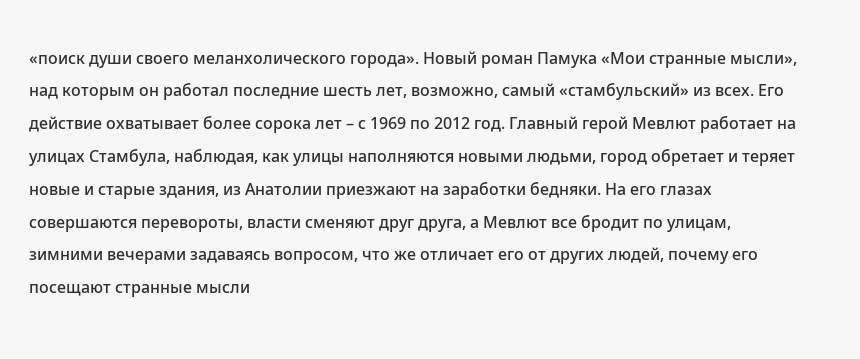«поиск души своего меланхолического города». Новый роман Памука «Мои странные мысли», над которым он работал последние шесть лет, возможно, самый «стамбульский» из всех. Его действие охватывает более сорока лет – с 1969 по 2012 год. Главный герой Мевлют работает на улицах Стамбула, наблюдая, как улицы наполняются новыми людьми, город обретает и теряет новые и старые здания, из Анатолии приезжают на заработки бедняки. На его глазах совершаются перевороты, власти сменяют друг друга, а Мевлют все бродит по улицам, зимними вечерами задаваясь вопросом, что же отличает его от других людей, почему его посещают странные мысли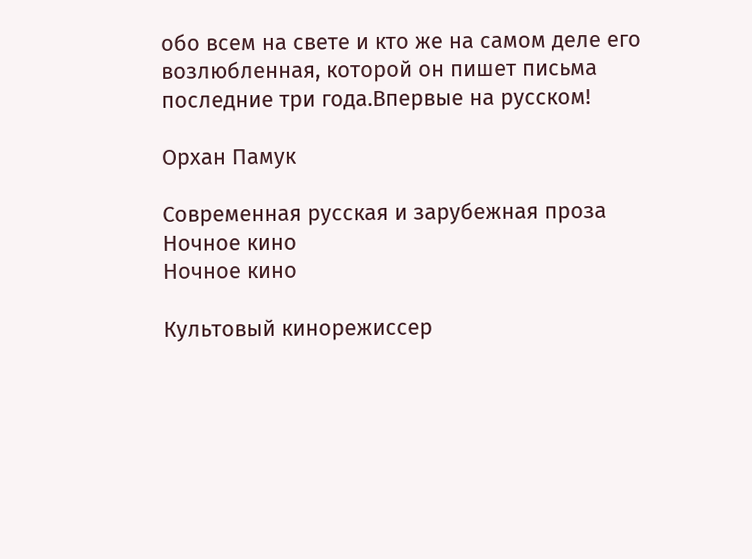обо всем на свете и кто же на самом деле его возлюбленная, которой он пишет письма последние три года.Впервые на русском!

Орхан Памук

Современная русская и зарубежная проза
Ночное кино
Ночное кино

Культовый кинорежиссер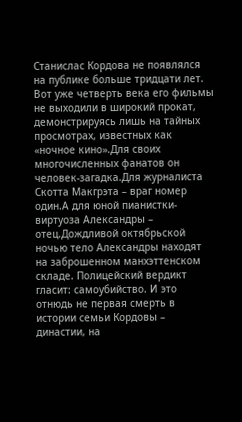Станислас Кордова не появлялся на публике больше тридцати лет. Вот уже четверть века его фильмы не выходили в широкий прокат, демонстрируясь лишь на тайных просмотрах, известных как «ночное кино».Для своих многочисленных фанатов он человек-загадка.Для журналиста Скотта Макгрэта – враг номер один.А для юной пианистки-виртуоза Александры – отец.Дождливой октябрьской ночью тело Александры находят на заброшенном манхэттенском складе. Полицейский вердикт гласит: самоубийство. И это отнюдь не первая смерть в истории семьи Кордовы – династии, на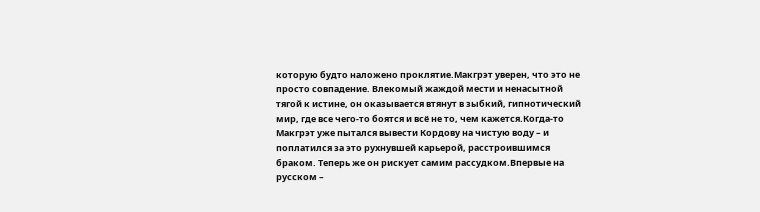которую будто наложено проклятие.Макгрэт уверен, что это не просто совпадение. Влекомый жаждой мести и ненасытной тягой к истине, он оказывается втянут в зыбкий, гипнотический мир, где все чего-то боятся и всё не то, чем кажется.Когда-то Макгрэт уже пытался вывести Кордову на чистую воду – и поплатился за это рухнувшей карьерой, расстроившимся браком. Теперь же он рискует самим рассудком.Впервые на русском –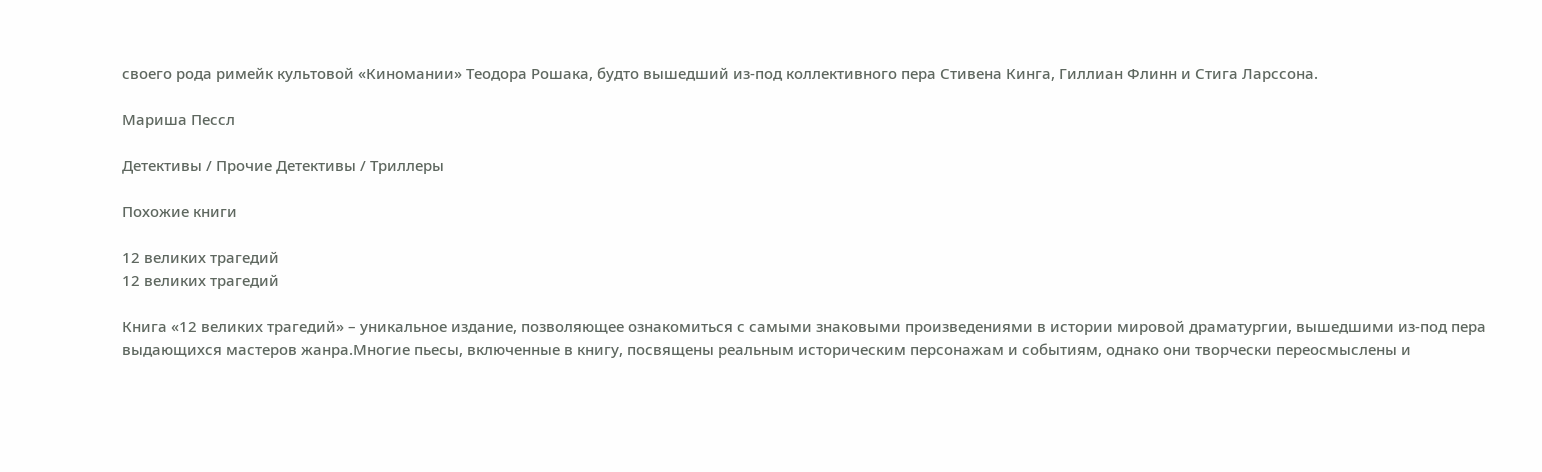своего рода римейк культовой «Киномании» Теодора Рошака, будто вышедший из-под коллективного пера Стивена Кинга, Гиллиан Флинн и Стига Ларссона.

Мариша Пессл

Детективы / Прочие Детективы / Триллеры

Похожие книги

12 великих трагедий
12 великих трагедий

Книга «12 великих трагедий» – уникальное издание, позволяющее ознакомиться с самыми знаковыми произведениями в истории мировой драматургии, вышедшими из-под пера выдающихся мастеров жанра.Многие пьесы, включенные в книгу, посвящены реальным историческим персонажам и событиям, однако они творчески переосмыслены и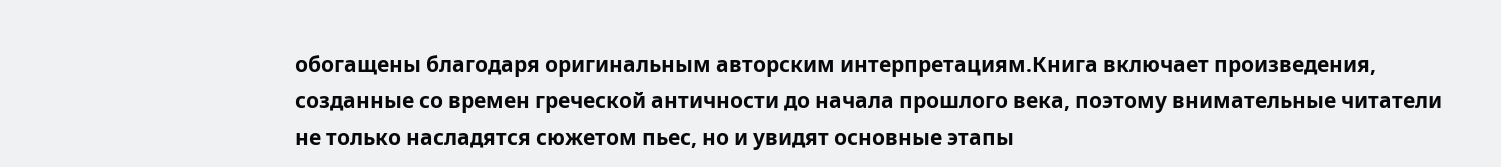обогащены благодаря оригинальным авторским интерпретациям.Книга включает произведения, созданные со времен греческой античности до начала прошлого века, поэтому внимательные читатели не только насладятся сюжетом пьес, но и увидят основные этапы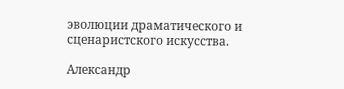эволюции драматического и сценаристского искусства.

Александр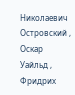Николаевич Островский , Оскар Уайльд , Фридрих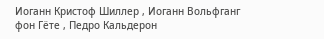Иоганн Кристоф Шиллер , Иоганн Вольфганг фон Гёте , Педро Кальдерон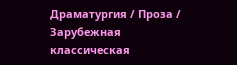Драматургия / Проза / Зарубежная классическая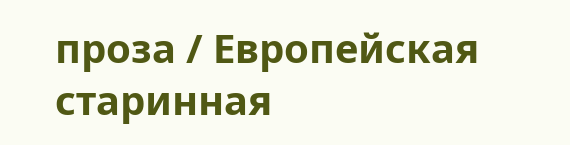проза / Европейская старинная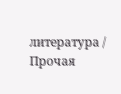литература / Прочая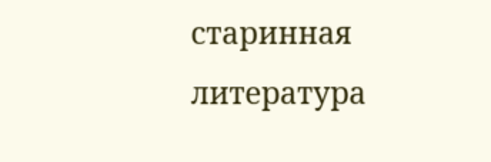старинная литература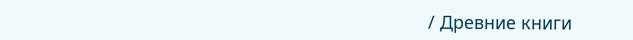/ Древние книги